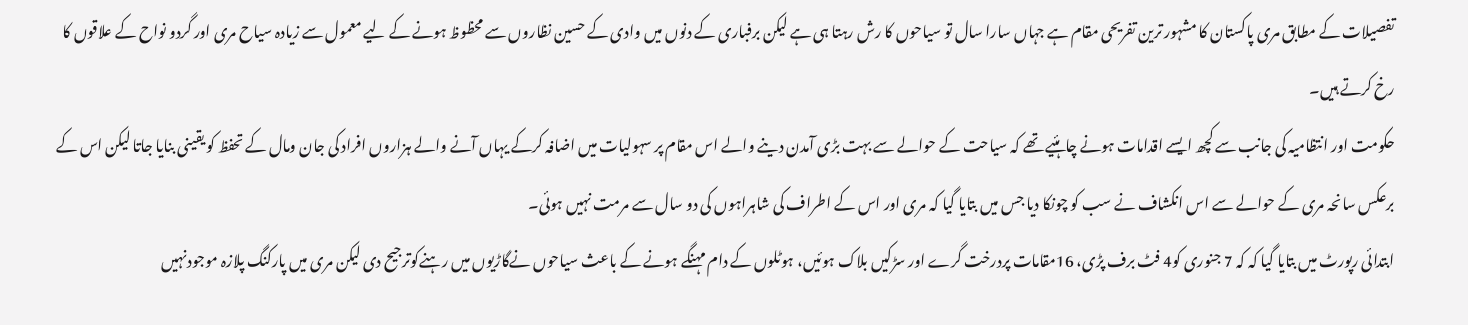تفصیلات کے مطابق مری پاکستان کا مشہور ترین تفریحی مقام ہے جہاں سارا سال تو سیاحوں کا رش رہتا ہی ہے لیکن برفباری کے دنوں میں وادی کے حسین نظاروں سے محظوظ ہونے کے لیے معمول سے زیادہ سیاح مری اور گردو نواح کے علاقوں کا رخ کرتے ہیں۔
حکومت اور انتظامیہ کی جانب سے کچھ ایسے اقدامات ہونے چاہئیے تھے کہ سیاحت کے حوالے سے بہت بڑی آمدن دینے والے اس مقام پر سہولیات میں اضافہ کرکے یہاں آنے والے ہزاروں افراد کی جان ومال کے تحفظ کو یقینی بنایا جاتا لیکن اس کے برعکس سانحہ مری کے حوالے سے اس انکشاف نے سب کو چونکا دیا جس میں بتایا گیا کہ مری اور اس کے اطراف کی شاہراہوں کی دو سال سے مرمت نہیں ہوئی۔
ابتدائی رپورٹ میں بتایا گیا کہ کہ 7 جنوری کو4 فٹ برف پڑی، 16مقامات پردرخت گرے اور سڑکیں بلاک ہوئیں، ہوٹلوں کے دام مہنگے ہونے کے باعث سیاحوں نےگاڑیوں میں رہنےکوترجیح دی لیکن مری میں پارکنگ پلازہ موجودنہیں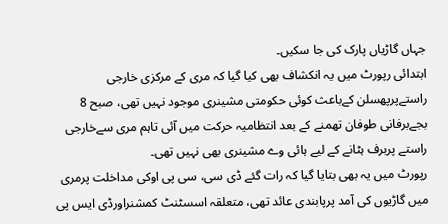جہاں گاڑیاں پارک کی جا سکیں۔
ابتدائی رپورٹ میں یہ انکشاف بھی کیا گیا کہ مری کے مرکزی خارجی راستےپرپھسلن کےباعث کوئی حکومتی مشینری موجود نہیں تھی، صبح 8 بجےبرفانی طوفان تھمنے کے بعد انتظامیہ حرکت میں آئی تاہم مری سےخارجی راستے پربرف ہٹانے کے لیے ہائی وے مشینری بھی نہیں تھی۔
رپورٹ میں یہ بھی بتایا گیا کہ رات گئے ڈی سی، سی پی اوکی مداخلت پرمری میں گاڑیوں کی آمد پرپابندی عائد تھی، متعلقہ اسسٹنٹ کمشنراورڈی ایس پی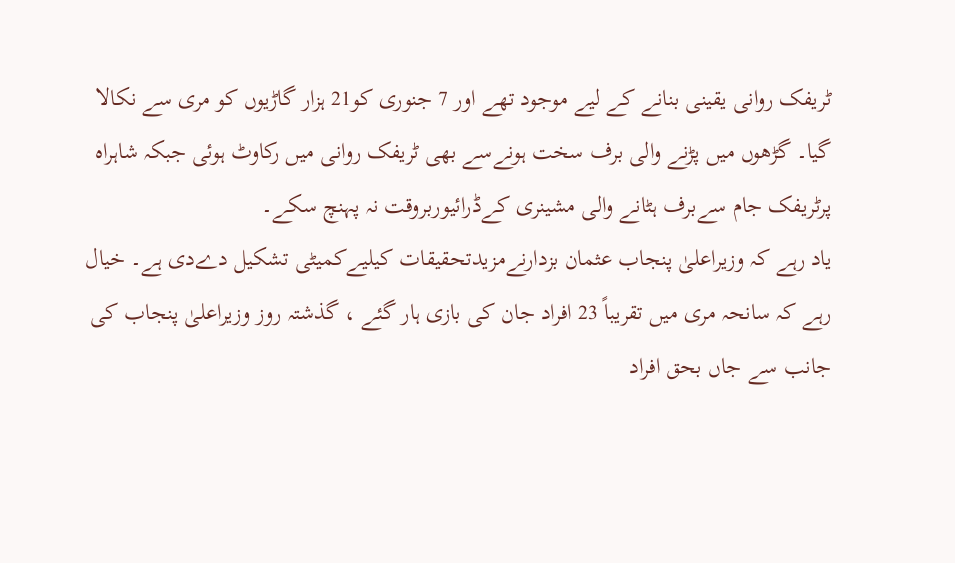ٹریفک روانی یقینی بنانے کے لیے موجود تھے اور 7 جنوری کو21 ہزار گاڑیوں کو مری سے نکالا گیا۔ گڑھوں میں پڑنے والی برف سخت ہونےسے بھی ٹریفک روانی میں رکاوٹ ہوئی جبکہ شاہراہ پرٹریفک جام سےبرف ہٹانے والی مشینری کےڈرائیوربروقت نہ پہنچ سکے۔
یاد رہے کہ وزیراعلیٰ پنجاب عثمان بزدارنےمزیدتحقیقات کیلیےکمیٹی تشکیل دےدی ہے۔ خیال رہے کہ سانحہ مری میں تقریباً 23 افراد جان کی بازی ہار گئے ، گذشتہ روز وزیراعلیٰ پنجاب کی جانب سے جاں بحق افراد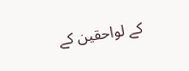کے لواحقین کے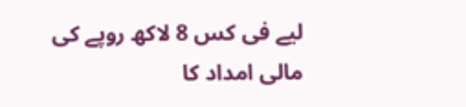لیے فی کس 8 لاکھ روپے کی مالی امداد کا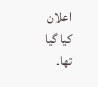اعلان کیا گیا تھا۔